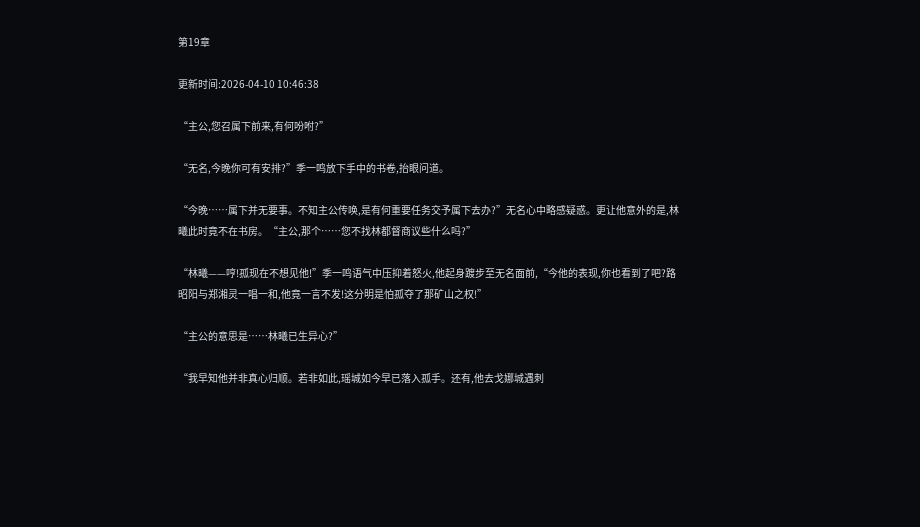第19章

更新时间:2026-04-10 10:46:38

“主公,您召属下前来,有何吩咐?”

“无名,今晚你可有安排?”季一鸣放下手中的书卷,抬眼问道。

“今晚……属下并无要事。不知主公传唤,是有何重要任务交予属下去办?”无名心中略感疑惑。更让他意外的是,林曦此时竟不在书房。“主公,那个……您不找林都督商议些什么吗?”

“林曦——哼!孤现在不想见他!”季一鸣语气中压抑着怒火,他起身踱步至无名面前,“今他的表现,你也看到了吧?路昭阳与郑湘灵一唱一和,他竟一言不发!这分明是怕孤夺了那矿山之权!”

“主公的意思是……林曦已生异心?”

“我早知他并非真心归顺。若非如此,瑶城如今早已落入孤手。还有,他去戈娜城遇刺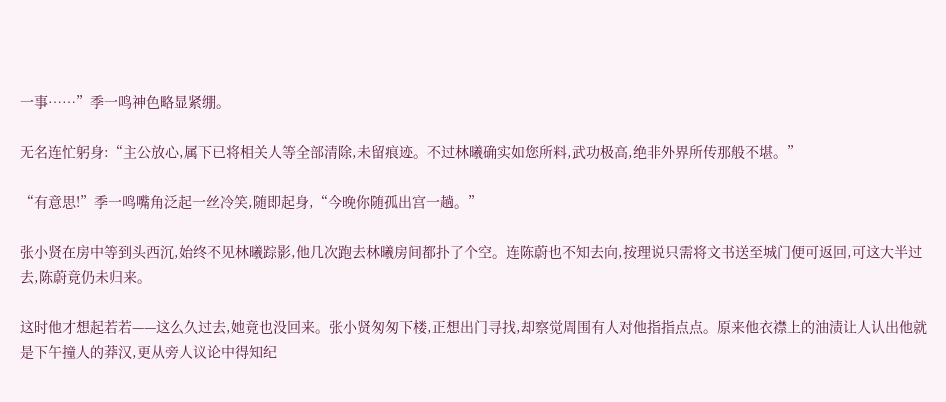一事……”季一鸣神色略显紧绷。

无名连忙躬身:“主公放心,属下已将相关人等全部清除,未留痕迹。不过林曦确实如您所料,武功极高,绝非外界所传那般不堪。”

“有意思!”季一鸣嘴角泛起一丝冷笑,随即起身,“今晚你随孤出宫一趟。”

张小贤在房中等到头西沉,始终不见林曦踪影,他几次跑去林曦房间都扑了个空。连陈蔚也不知去向,按理说只需将文书送至城门便可返回,可这大半过去,陈蔚竟仍未归来。

这时他才想起若若——这么久过去,她竟也没回来。张小贤匆匆下楼,正想出门寻找,却察觉周围有人对他指指点点。原来他衣襟上的油渍让人认出他就是下午撞人的莽汉,更从旁人议论中得知纪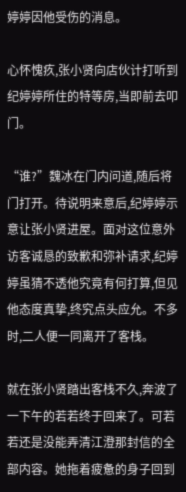婷婷因他受伤的消息。

心怀愧疚,张小贤向店伙计打听到纪婷婷所住的特等房,当即前去叩门。

“谁?”魏冰在门内问道,随后将门打开。待说明来意后,纪婷婷示意让张小贤进屋。面对这位意外访客诚恳的致歉和弥补请求,纪婷婷虽猜不透他究竟有何打算,但见他态度真挚,终究点头应允。不多时,二人便一同离开了客栈。

就在张小贤踏出客栈不久,奔波了一下午的若若终于回来了。可若若还是没能弄清江澄那封信的全部内容。她拖着疲惫的身子回到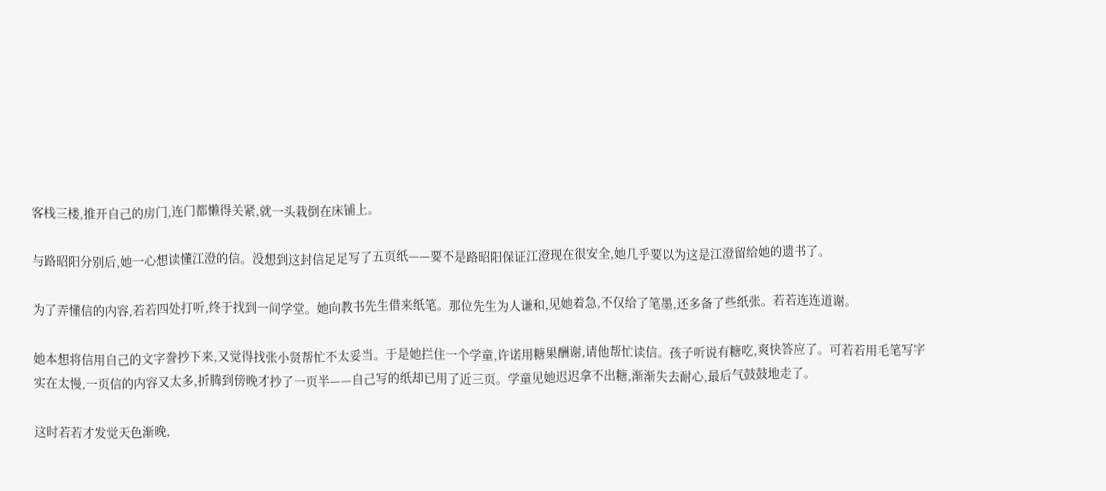客栈三楼,推开自己的房门,连门都懒得关紧,就一头栽倒在床铺上。

与路昭阳分别后,她一心想读懂江澄的信。没想到这封信足足写了五页纸——要不是路昭阳保证江澄现在很安全,她几乎要以为这是江澄留给她的遗书了。

为了弄懂信的内容,若若四处打听,终于找到一间学堂。她向教书先生借来纸笔。那位先生为人谦和,见她着急,不仅给了笔墨,还多备了些纸张。若若连连道谢。

她本想将信用自己的文字誊抄下来,又觉得找张小贤帮忙不太妥当。于是她拦住一个学童,许诺用糖果酬谢,请他帮忙读信。孩子听说有糖吃,爽快答应了。可若若用毛笔写字实在太慢,一页信的内容又太多,折腾到傍晚才抄了一页半——自己写的纸却已用了近三页。学童见她迟迟拿不出糖,渐渐失去耐心,最后气鼓鼓地走了。

这时若若才发觉天色渐晚,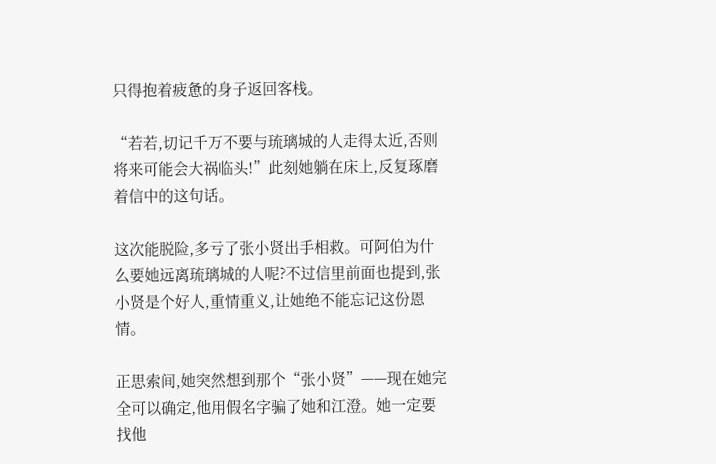只得抱着疲惫的身子返回客栈。

“若若,切记千万不要与琉璃城的人走得太近,否则将来可能会大祸临头!”此刻她躺在床上,反复琢磨着信中的这句话。

这次能脱险,多亏了张小贤出手相救。可阿伯为什么要她远离琉璃城的人呢?不过信里前面也提到,张小贤是个好人,重情重义,让她绝不能忘记这份恩情。

正思索间,她突然想到那个“张小贤”——现在她完全可以确定,他用假名字骗了她和江澄。她一定要找他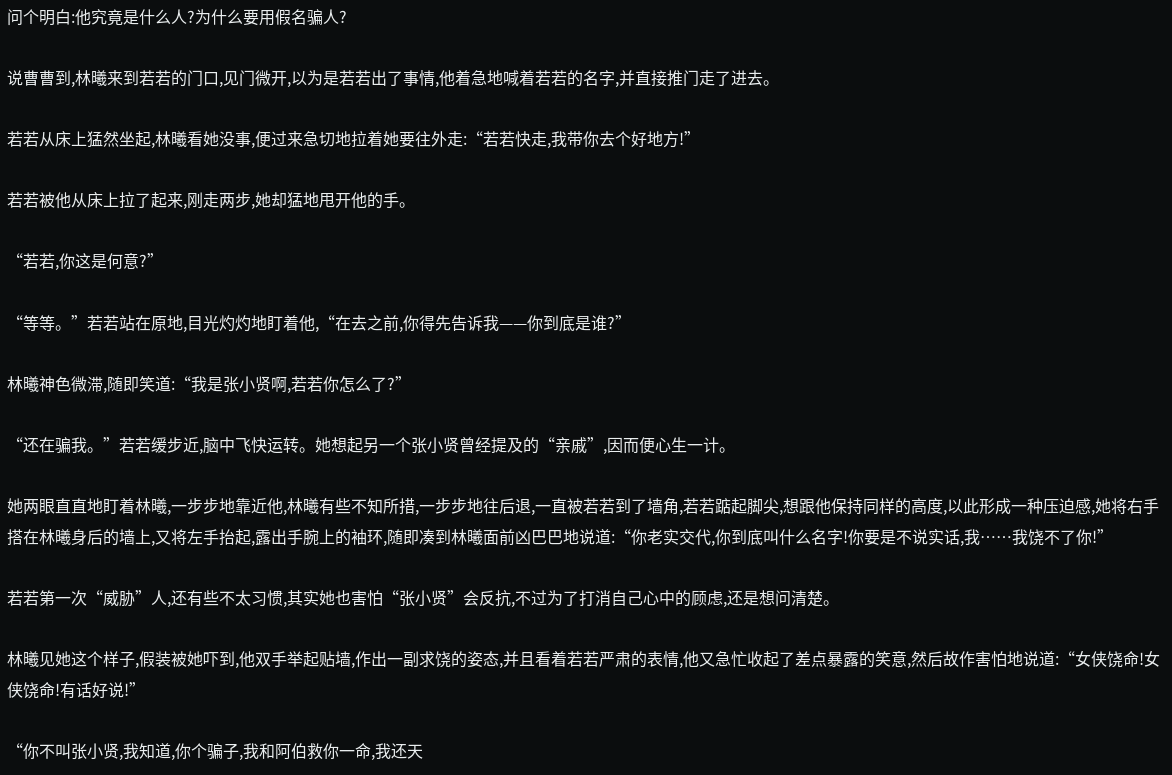问个明白:他究竟是什么人?为什么要用假名骗人?

说曹曹到,林曦来到若若的门口,见门微开,以为是若若出了事情,他着急地喊着若若的名字,并直接推门走了进去。

若若从床上猛然坐起,林曦看她没事,便过来急切地拉着她要往外走:“若若快走,我带你去个好地方!”

若若被他从床上拉了起来,刚走两步,她却猛地甩开他的手。

“若若,你这是何意?”

“等等。”若若站在原地,目光灼灼地盯着他,“在去之前,你得先告诉我——你到底是谁?”

林曦神色微滞,随即笑道:“我是张小贤啊,若若你怎么了?”

“还在骗我。”若若缓步近,脑中飞快运转。她想起另一个张小贤曾经提及的“亲戚”,因而便心生一计。

她两眼直直地盯着林曦,一步步地靠近他,林曦有些不知所措,一步步地往后退,一直被若若到了墙角,若若踮起脚尖,想跟他保持同样的高度,以此形成一种压迫感,她将右手搭在林曦身后的墙上,又将左手抬起,露出手腕上的袖环,随即凑到林曦面前凶巴巴地说道:“你老实交代,你到底叫什么名字!你要是不说实话,我……我饶不了你!”

若若第一次“威胁”人,还有些不太习惯,其实她也害怕“张小贤”会反抗,不过为了打消自己心中的顾虑,还是想问清楚。

林曦见她这个样子,假装被她吓到,他双手举起贴墙,作出一副求饶的姿态,并且看着若若严肃的表情,他又急忙收起了差点暴露的笑意,然后故作害怕地说道:“女侠饶命!女侠饶命!有话好说!”

“你不叫张小贤,我知道,你个骗子,我和阿伯救你一命,我还天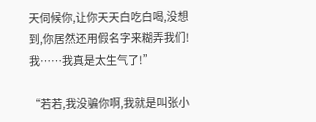天伺候你,让你天天白吃白喝,没想到,你居然还用假名字来糊弄我们!我……我真是太生气了!”

“若若,我没骗你啊,我就是叫张小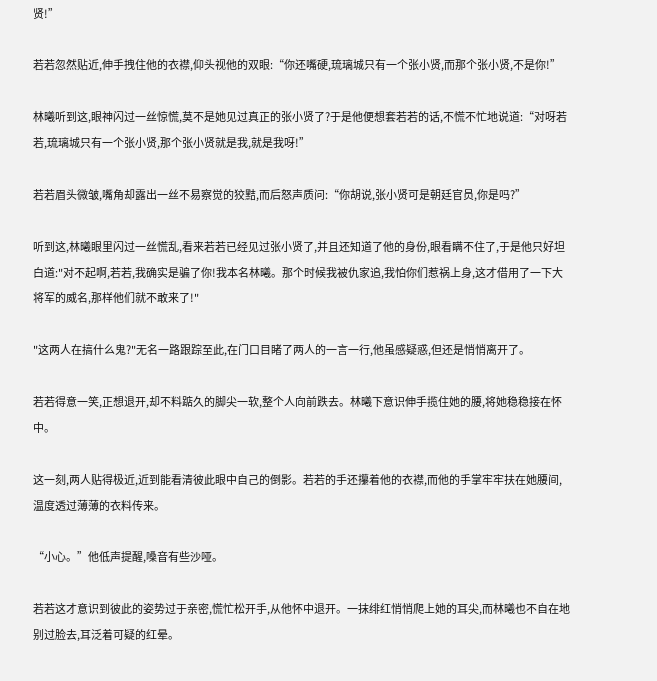贤!”

若若忽然贴近,伸手拽住他的衣襟,仰头视他的双眼:“你还嘴硬,琉璃城只有一个张小贤,而那个张小贤,不是你!”

林曦听到这,眼神闪过一丝惊慌,莫不是她见过真正的张小贤了?于是他便想套若若的话,不慌不忙地说道:“对呀若若,琉璃城只有一个张小贤,那个张小贤就是我,就是我呀!”

若若眉头微皱,嘴角却露出一丝不易察觉的狡黠,而后怒声质问:“你胡说,张小贤可是朝廷官员,你是吗?”

听到这,林曦眼里闪过一丝慌乱,看来若若已经见过张小贤了,并且还知道了他的身份,眼看瞒不住了,于是他只好坦白道:"对不起啊,若若,我确实是骗了你!我本名林曦。那个时候我被仇家追,我怕你们惹祸上身,这才借用了一下大将军的威名,那样他们就不敢来了!"

"这两人在搞什么鬼?"无名一路跟踪至此,在门口目睹了两人的一言一行,他虽感疑惑,但还是悄悄离开了。

若若得意一笑,正想退开,却不料踮久的脚尖一软,整个人向前跌去。林曦下意识伸手揽住她的腰,将她稳稳接在怀中。

这一刻,两人贴得极近,近到能看清彼此眼中自己的倒影。若若的手还攥着他的衣襟,而他的手掌牢牢扶在她腰间,温度透过薄薄的衣料传来。

“小心。”他低声提醒,嗓音有些沙哑。

若若这才意识到彼此的姿势过于亲密,慌忙松开手,从他怀中退开。一抹绯红悄悄爬上她的耳尖,而林曦也不自在地别过脸去,耳泛着可疑的红晕。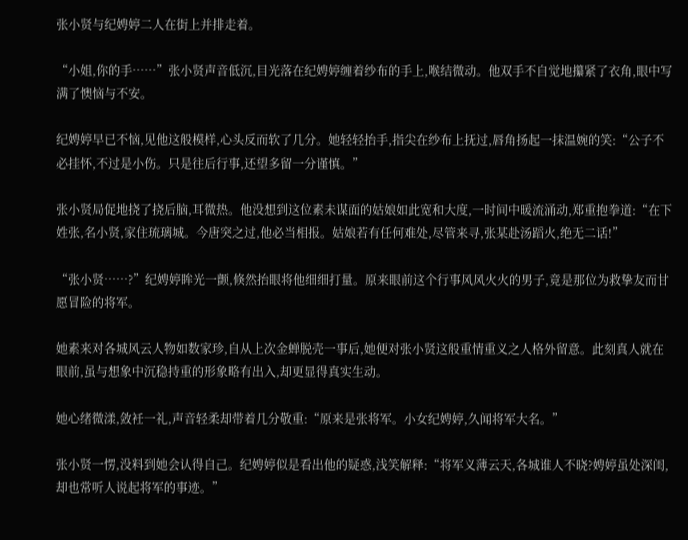张小贤与纪娉婷二人在街上并排走着。

“小姐,你的手……”张小贤声音低沉,目光落在纪娉婷缠着纱布的手上,喉结微动。他双手不自觉地攥紧了衣角,眼中写满了懊恼与不安。

纪娉婷早已不恼,见他这般模样,心头反而软了几分。她轻轻抬手,指尖在纱布上抚过,唇角扬起一抹温婉的笑:“公子不必挂怀,不过是小伤。只是往后行事,还望多留一分谨慎。”

张小贤局促地挠了挠后脑,耳微热。他没想到这位素未谋面的姑娘如此宽和大度,一时间中暖流涌动,郑重抱拳道:“在下姓张,名小贤,家住琉璃城。今唐突之过,他必当相报。姑娘若有任何难处,尽管来寻,张某赴汤蹈火,绝无二话!”

“张小贤……?”纪娉婷眸光一颤,倏然抬眼将他细细打量。原来眼前这个行事风风火火的男子,竟是那位为救挚友而甘愿冒险的将军。

她素来对各城风云人物如数家珍,自从上次金蝉脱壳一事后,她便对张小贤这般重情重义之人格外留意。此刻真人就在眼前,虽与想象中沉稳持重的形象略有出入,却更显得真实生动。

她心绪微漾,敛衽一礼,声音轻柔却带着几分敬重:“原来是张将军。小女纪娉婷,久闻将军大名。”

张小贤一愣,没料到她会认得自己。纪娉婷似是看出他的疑惑,浅笑解释:“将军义薄云天,各城谁人不晓?娉婷虽处深闺,却也常听人说起将军的事迹。”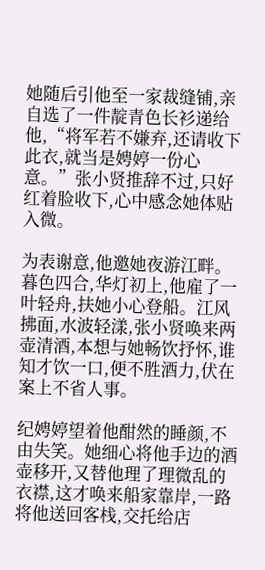她随后引他至一家裁缝铺,亲自选了一件靛青色长衫递给他,“将军若不嫌弃,还请收下此衣,就当是娉婷一份心意。”张小贤推辞不过,只好红着脸收下,心中感念她体贴入微。

为表谢意,他邀她夜游江畔。暮色四合,华灯初上,他雇了一叶轻舟,扶她小心登船。江风拂面,水波轻漾,张小贤唤来两壶清酒,本想与她畅饮抒怀,谁知才饮一口,便不胜酒力,伏在案上不省人事。

纪娉婷望着他酣然的睡颜,不由失笑。她细心将他手边的酒壶移开,又替他理了理微乱的衣襟,这才唤来船家靠岸,一路将他送回客栈,交托给店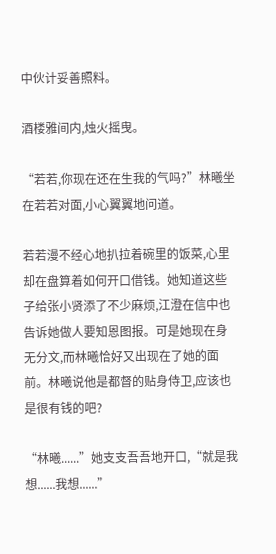中伙计妥善照料。

酒楼雅间内,烛火摇曳。

“若若,你现在还在生我的气吗?”林曦坐在若若对面,小心翼翼地问道。

若若漫不经心地扒拉着碗里的饭菜,心里却在盘算着如何开口借钱。她知道这些子给张小贤添了不少麻烦,江澄在信中也告诉她做人要知恩图报。可是她现在身无分文,而林曦恰好又出现在了她的面前。林曦说他是都督的贴身侍卫,应该也是很有钱的吧?

“林曦......”她支支吾吾地开口,“就是我想......我想......”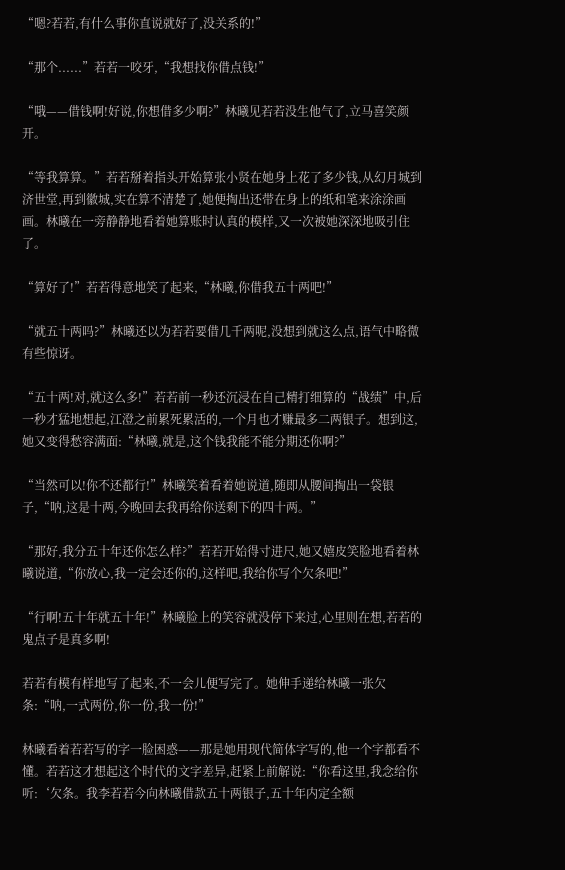“嗯?若若,有什么事你直说就好了,没关系的!”

“那个......”若若一咬牙,“我想找你借点钱!”

“哦——借钱啊!好说,你想借多少啊?”林曦见若若没生他气了,立马喜笑颜开。

“等我算算。”若若掰着指头开始算张小贤在她身上花了多少钱,从幻月城到济世堂,再到徽城,实在算不清楚了,她便掏出还带在身上的纸和笔来涂涂画画。林曦在一旁静静地看着她算账时认真的模样,又一次被她深深地吸引住了。

“算好了!”若若得意地笑了起来,“林曦,你借我五十两吧!”

“就五十两吗?”林曦还以为若若要借几千两呢,没想到就这么点,语气中略微有些惊讶。

“五十两!对,就这么多!”若若前一秒还沉浸在自己精打细算的“战绩”中,后一秒才猛地想起,江澄之前累死累活的,一个月也才赚最多二两银子。想到这,她又变得愁容满面:“林曦,就是,这个钱我能不能分期还你啊?”

“当然可以!你不还都行!”林曦笑着看着她说道,随即从腰间掏出一袋银子,“呐,这是十两,今晚回去我再给你送剩下的四十两。”

“那好,我分五十年还你怎么样?”若若开始得寸进尺,她又嬉皮笑脸地看着林曦说道,“你放心,我一定会还你的,这样吧,我给你写个欠条吧!”

“行啊!五十年就五十年!”林曦脸上的笑容就没停下来过,心里则在想,若若的鬼点子是真多啊!

若若有模有样地写了起来,不一会儿便写完了。她伸手递给林曦一张欠条:“呐,一式两份,你一份,我一份!”

林曦看着若若写的字一脸困惑——那是她用现代简体字写的,他一个字都看不懂。若若这才想起这个时代的文字差异,赶紧上前解说:“你看这里,我念给你听:‘欠条。我李若若今向林曦借款五十两银子,五十年内定全额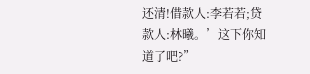还清!借款人:李若若;贷款人:林曦。’这下你知道了吧?”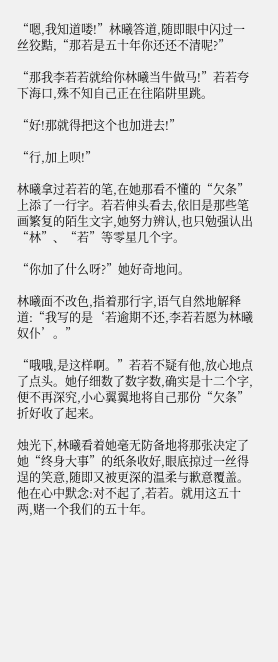“嗯,我知道喽!”林曦答道,随即眼中闪过一丝狡黠,“那若是五十年你还还不清呢?”

“那我李若若就给你林曦当牛做马!”若若夸下海口,殊不知自己正在往陷阱里跳。

“好!那就得把这个也加进去!”

“行,加上呗!”

林曦拿过若若的笔,在她那看不懂的“欠条”上添了一行字。若若伸头看去,依旧是那些笔画繁复的陌生文字,她努力辨认,也只勉强认出“林”、“若”等零星几个字。

“你加了什么呀?”她好奇地问。

林曦面不改色,指着那行字,语气自然地解释道:“我写的是‘若逾期不还,李若若愿为林曦奴仆’。”

“哦哦,是这样啊。”若若不疑有他,放心地点了点头。她仔细数了数字数,确实是十二个字,便不再深究,小心翼翼地将自己那份“欠条”折好收了起来。

烛光下,林曦看着她毫无防备地将那张决定了她“终身大事”的纸条收好,眼底掠过一丝得逞的笑意,随即又被更深的温柔与歉意覆盖。他在心中默念:对不起了,若若。就用这五十两,赌一个我们的五十年。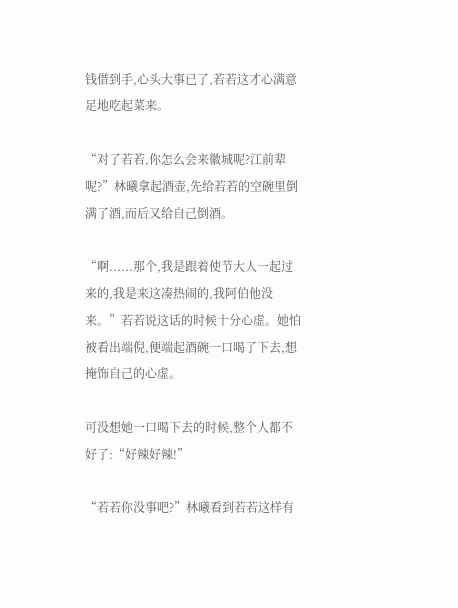钱借到手,心头大事已了,若若这才心满意足地吃起菜来。

“对了若若,你怎么会来徽城呢?江前辈呢?”林曦拿起酒壶,先给若若的空碗里倒满了酒,而后又给自己倒酒。

“啊......那个,我是跟着使节大人一起过来的,我是来这凑热闹的,我阿伯他没来。”若若说这话的时候十分心虚。她怕被看出端倪,便端起酒碗一口喝了下去,想掩饰自己的心虚。

可没想她一口喝下去的时候,整个人都不好了:“好辣好辣!”

“若若你没事吧?”林曦看到若若这样有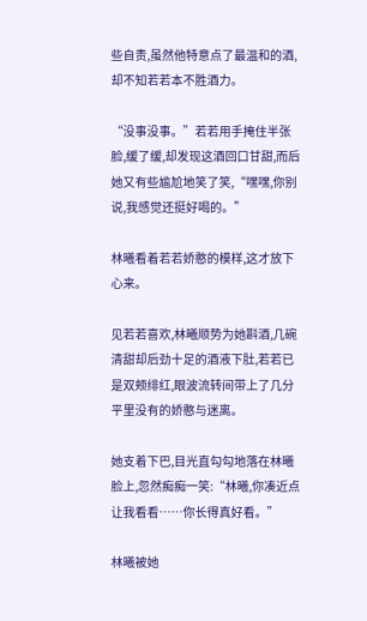些自责,虽然他特意点了最温和的酒,却不知若若本不胜酒力。

“没事没事。”若若用手掩住半张脸,缓了缓,却发现这酒回口甘甜,而后她又有些尴尬地笑了笑,“嘿嘿,你别说,我感觉还挺好喝的。”

林曦看着若若娇憨的模样,这才放下心来。

见若若喜欢,林曦顺势为她斟酒,几碗清甜却后劲十足的酒液下肚,若若已是双颊绯红,眼波流转间带上了几分平里没有的娇憨与迷离。

她支着下巴,目光直勾勾地落在林曦脸上,忽然痴痴一笑:“林曦,你凑近点让我看看……你长得真好看。”

林曦被她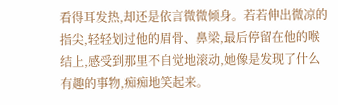看得耳发热,却还是依言微微倾身。若若伸出微凉的指尖,轻轻划过他的眉骨、鼻梁,最后停留在他的喉结上,感受到那里不自觉地滚动,她像是发现了什么有趣的事物,痴痴地笑起来。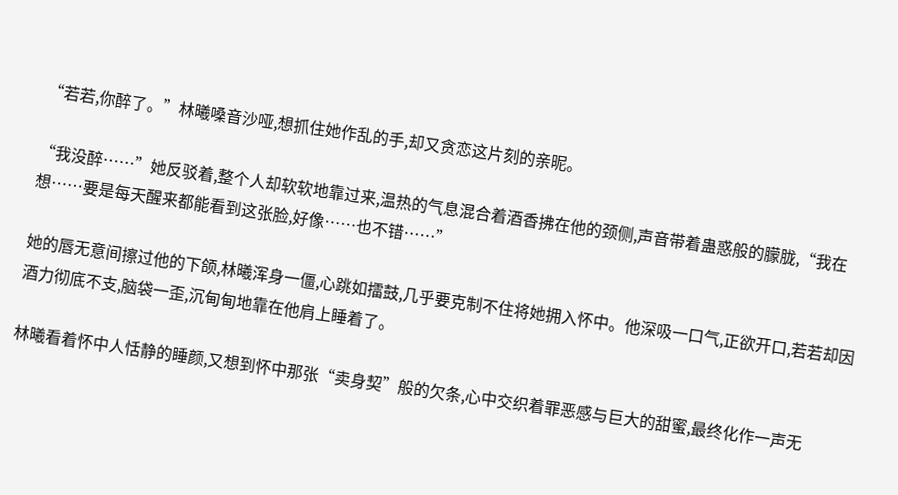“若若,你醉了。”林曦嗓音沙哑,想抓住她作乱的手,却又贪恋这片刻的亲昵。

“我没醉……”她反驳着,整个人却软软地靠过来,温热的气息混合着酒香拂在他的颈侧,声音带着蛊惑般的朦胧,“我在想……要是每天醒来都能看到这张脸,好像……也不错……”

她的唇无意间擦过他的下颌,林曦浑身一僵,心跳如擂鼓,几乎要克制不住将她拥入怀中。他深吸一口气,正欲开口,若若却因酒力彻底不支,脑袋一歪,沉甸甸地靠在他肩上睡着了。

林曦看着怀中人恬静的睡颜,又想到怀中那张“卖身契”般的欠条,心中交织着罪恶感与巨大的甜蜜,最终化作一声无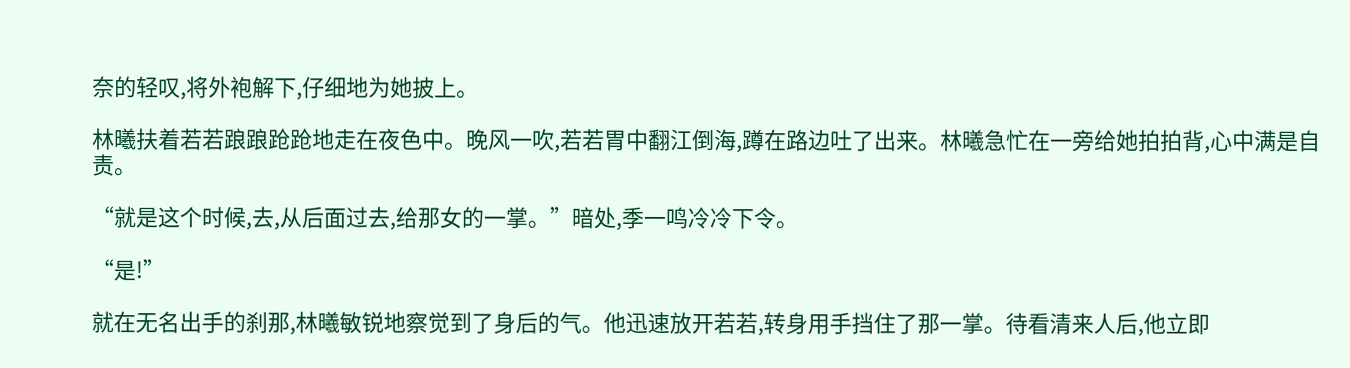奈的轻叹,将外袍解下,仔细地为她披上。

林曦扶着若若踉踉跄跄地走在夜色中。晚风一吹,若若胃中翻江倒海,蹲在路边吐了出来。林曦急忙在一旁给她拍拍背,心中满是自责。

“就是这个时候,去,从后面过去,给那女的一掌。”暗处,季一鸣冷冷下令。

“是!”

就在无名出手的刹那,林曦敏锐地察觉到了身后的气。他迅速放开若若,转身用手挡住了那一掌。待看清来人后,他立即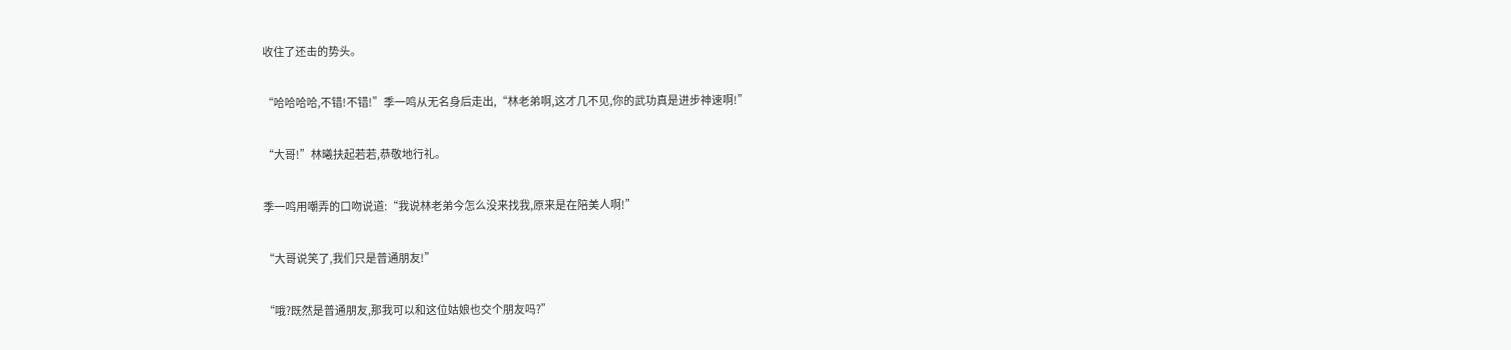收住了还击的势头。

“哈哈哈哈,不错!不错!”季一鸣从无名身后走出,“林老弟啊,这才几不见,你的武功真是进步神速啊!”

“大哥!”林曦扶起若若,恭敬地行礼。

季一鸣用嘲弄的口吻说道:“我说林老弟今怎么没来找我,原来是在陪美人啊!”

“大哥说笑了,我们只是普通朋友!”

“哦?既然是普通朋友,那我可以和这位姑娘也交个朋友吗?”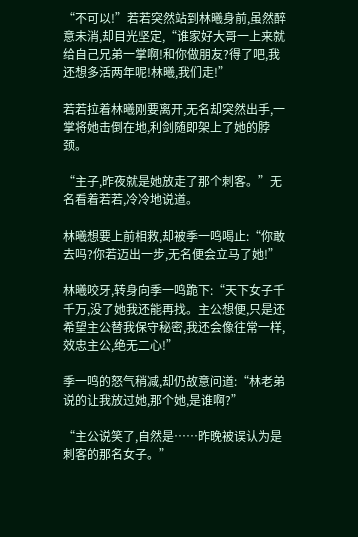“不可以!”若若突然站到林曦身前,虽然醉意未消,却目光坚定,“谁家好大哥一上来就给自己兄弟一掌啊!和你做朋友?得了吧,我还想多活两年呢!林曦,我们走!”

若若拉着林曦刚要离开,无名却突然出手,一掌将她击倒在地,利剑随即架上了她的脖颈。

“主子,昨夜就是她放走了那个刺客。”无名看着若若,冷冷地说道。

林曦想要上前相救,却被季一鸣喝止:“你敢去吗?你若迈出一步,无名便会立马了她!”

林曦咬牙,转身向季一鸣跪下:“天下女子千千万,没了她我还能再找。主公想便,只是还希望主公替我保守秘密,我还会像往常一样,效忠主公,绝无二心!”

季一鸣的怒气稍减,却仍故意问道:“林老弟说的让我放过她,那个她,是谁啊?”

“主公说笑了,自然是……昨晚被误认为是刺客的那名女子。”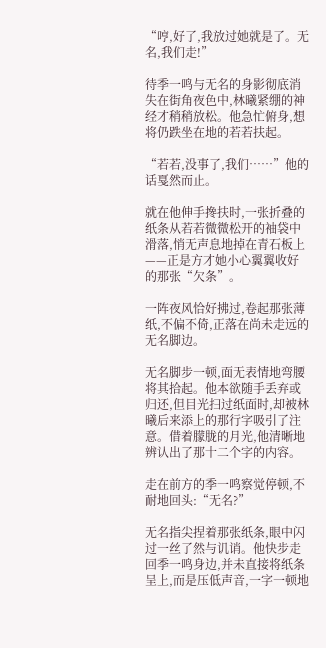“哼,好了,我放过她就是了。无名,我们走!”

待季一鸣与无名的身影彻底消失在街角夜色中,林曦紧绷的神经才稍稍放松。他急忙俯身,想将仍跌坐在地的若若扶起。

“若若,没事了,我们……”他的话戛然而止。

就在他伸手搀扶时,一张折叠的纸条从若若微微松开的袖袋中滑落,悄无声息地掉在青石板上——正是方才她小心翼翼收好的那张“欠条”。

一阵夜风恰好拂过,卷起那张薄纸,不偏不倚,正落在尚未走远的无名脚边。

无名脚步一顿,面无表情地弯腰将其拾起。他本欲随手丢弃或归还,但目光扫过纸面时,却被林曦后来添上的那行字吸引了注意。借着朦胧的月光,他清晰地辨认出了那十二个字的内容。

走在前方的季一鸣察觉停顿,不耐地回头:“无名?”

无名指尖捏着那张纸条,眼中闪过一丝了然与讥诮。他快步走回季一鸣身边,并未直接将纸条呈上,而是压低声音,一字一顿地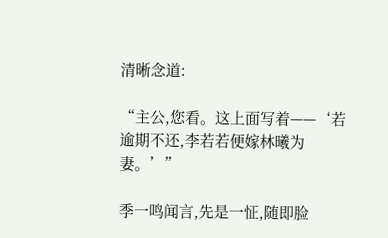清晰念道:

“主公,您看。这上面写着——‘若逾期不还,李若若便嫁林曦为妻。’”

季一鸣闻言,先是一怔,随即脸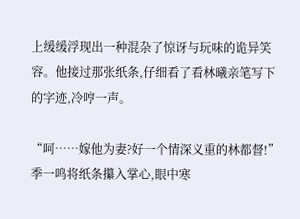上缓缓浮现出一种混杂了惊讶与玩味的诡异笑容。他接过那张纸条,仔细看了看林曦亲笔写下的字迹,冷哼一声。

“呵……嫁他为妻?好一个情深义重的林都督!”季一鸣将纸条攥入掌心,眼中寒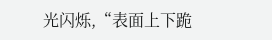光闪烁,“表面上下跪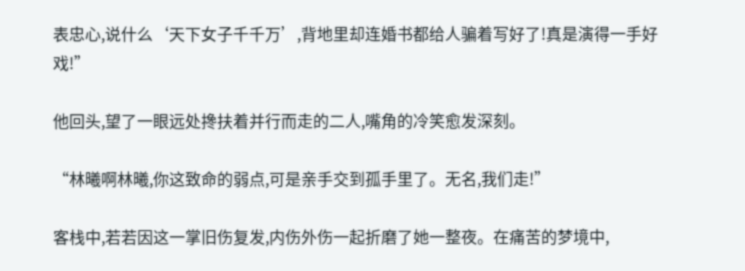表忠心,说什么‘天下女子千千万’,背地里却连婚书都给人骗着写好了!真是演得一手好戏!”

他回头,望了一眼远处搀扶着并行而走的二人,嘴角的冷笑愈发深刻。

“林曦啊林曦,你这致命的弱点,可是亲手交到孤手里了。无名,我们走!”

客栈中,若若因这一掌旧伤复发,内伤外伤一起折磨了她一整夜。在痛苦的梦境中,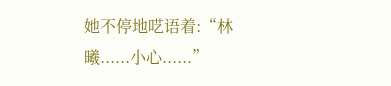她不停地呓语着:“林曦......小心......”